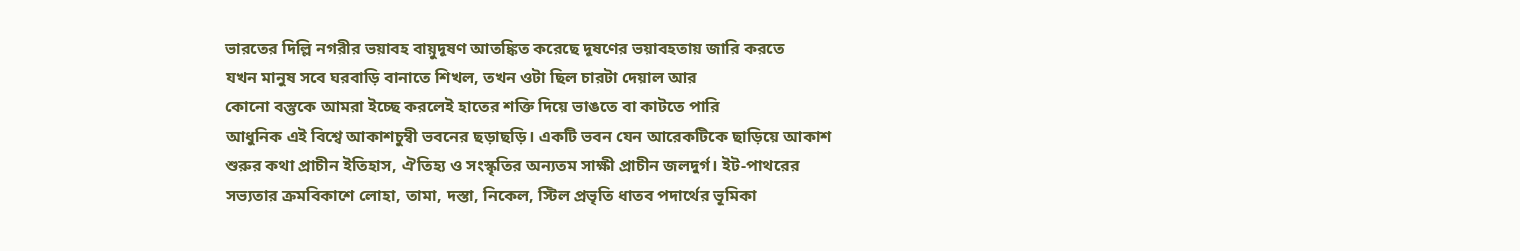ভারতের দিল্লি নগরীর ভয়াবহ বায়ুদূষণ আতঙ্কিত করেছে দূষণের ভয়াবহতায় জারি করতে
যখন মানুষ সবে ঘরবাড়ি বানাতে শিখল, তখন ওটা ছিল চারটা দেয়াল আর
কোনো বস্তুকে আমরা ইচ্ছে করলেই হাতের শক্তি দিয়ে ভাঙতে বা কাটতে পারি
আধুনিক এই বিশ্বে আকাশচুম্বী ভবনের ছড়াছড়ি। একটি ভবন যেন আরেকটিকে ছাড়িয়ে আকাশ
শুরুর কথা প্রাচীন ইতিহাস, ঐতিহ্য ও সংস্কৃতির অন্যতম সাক্ষী প্রাচীন জলদুর্গ। ইট-পাথরের
সভ্যতার ক্রমবিকাশে লোহা, তামা, দস্তা, নিকেল, স্টিল প্রভৃতি ধাতব পদার্থের ভূমিকা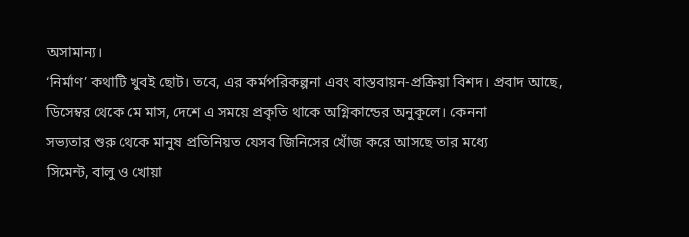অসামান্য।
‘নির্মাণ’ কথাটি খুবই ছোট। তবে, এর কর্মপরিকল্পনা এবং বাস্তবায়ন-প্রক্রিয়া বিশদ। প্রবাদ আছে,
ডিসেম্বর থেকে মে মাস, দেশে এ সময়ে প্রকৃতি থাকে অগ্নিকান্ডের অনুকূলে। কেননা
সভ্যতার শুরু থেকে মানুষ প্রতিনিয়ত যেসব জিনিসের খোঁজ করে আসছে তার মধ্যে
সিমেন্ট, বালু ও খোয়া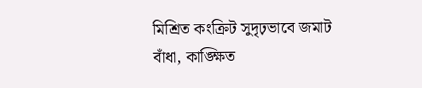মিশ্রিত কংক্রিট সুদৃঢ়ভাবে জমাট বাঁধা, কাঙ্ক্ষিত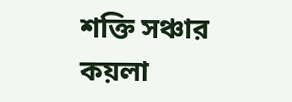শক্তি সঞ্চার
কয়লা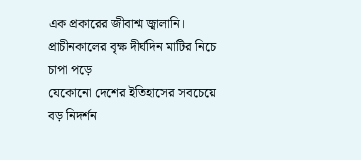এক প্রকারের জীবাশ্ম জ্বালানি। প্রাচীনকালের বৃক্ষ দীর্ঘদিন মাটির নিচে চাপা পড়ে
যেকোনো দেশের ইতিহাসের সবচেয়ে বড় নিদর্শন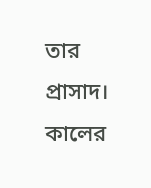তার প্রাসাদ। কালের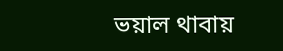ভয়াল থাবায়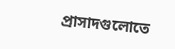প্রাসাদগুলোতে